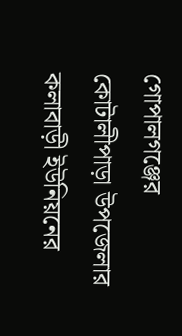গোপালগঞ্জের কোটালীপাড়া উপজেলার কলাবাড়ী ইউনিয়নের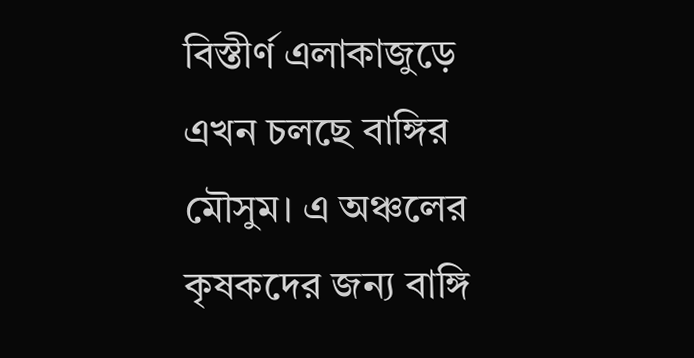বিস্তীর্ণ এলাকাজুড়ে এখন চলছে বাঙ্গির মৌসুম। এ অঞ্চলের কৃষকদের জন্য বাঙ্গি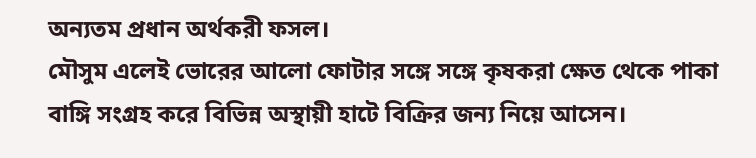অন্যতম প্রধান অর্থকরী ফসল।
মৌসুম এলেই ভোরের আলো ফোটার সঙ্গে সঙ্গে কৃষকরা ক্ষেত থেকে পাকা বাঙ্গি সংগ্রহ করে বিভিন্ন অস্থায়ী হাটে বিক্রির জন্য নিয়ে আসেন।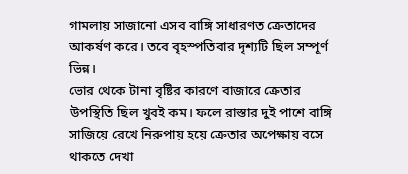গামলায় সাজানো এসব বাঙ্গি সাধারণত ক্রেতাদের আকর্ষণ করে। তবে বৃহস্পতিবার দৃশ্যটি ছিল সম্পূর্ণ ভিন্ন।
ভোর থেকে টানা বৃষ্টির কারণে বাজারে ক্রেতার উপস্থিতি ছিল খুবই কম। ফলে রাস্তার দুই পাশে বাঙ্গি সাজিয়ে রেখে নিরুপায় হয়ে ক্রেতার অপেক্ষায় বসে থাকতে দেখা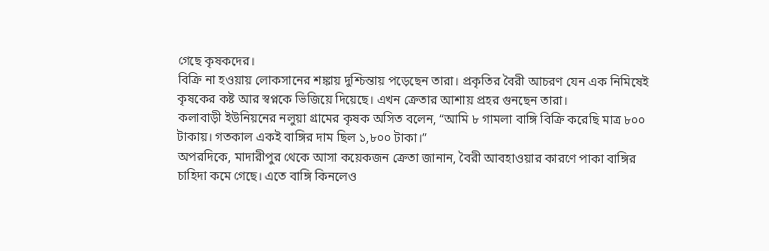গেছে কৃষকদের।
বিক্রি না হওয়ায় লোকসানের শঙ্কায় দুশ্চিন্তায় পড়েছেন তারা। প্রকৃতির বৈরী আচরণ যেন এক নিমিষেই কৃষকের কষ্ট আর স্বপ্নকে ভিজিয়ে দিয়েছে। এখন ক্রেতার আশায় প্রহর গুনছেন তারা।
কলাবাড়ী ইউনিয়নের নলুয়া গ্রামের কৃষক অসিত বলেন, “আমি ৮ গামলা বাঙ্গি বিক্রি করেছি মাত্র ৮০০ টাকায়। গতকাল একই বাঙ্গির দাম ছিল ১,৮০০ টাকা।”
অপরদিকে, মাদারীপুর থেকে আসা কয়েকজন ক্রেতা জানান, বৈরী আবহাওয়ার কারণে পাকা বাঙ্গির চাহিদা কমে গেছে। এতে বাঙ্গি কিনলেও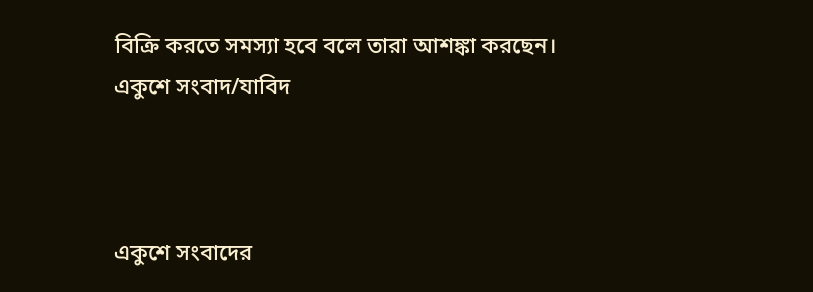বিক্রি করতে সমস্যা হবে বলে তারা আশঙ্কা করছেন।
একুশে সংবাদ/যাবিদ



একুশে সংবাদের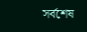সর্বশেষ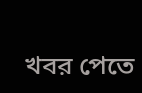খবর পেতে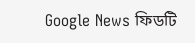Google News ফিডটি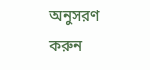অনুসরণ করুন